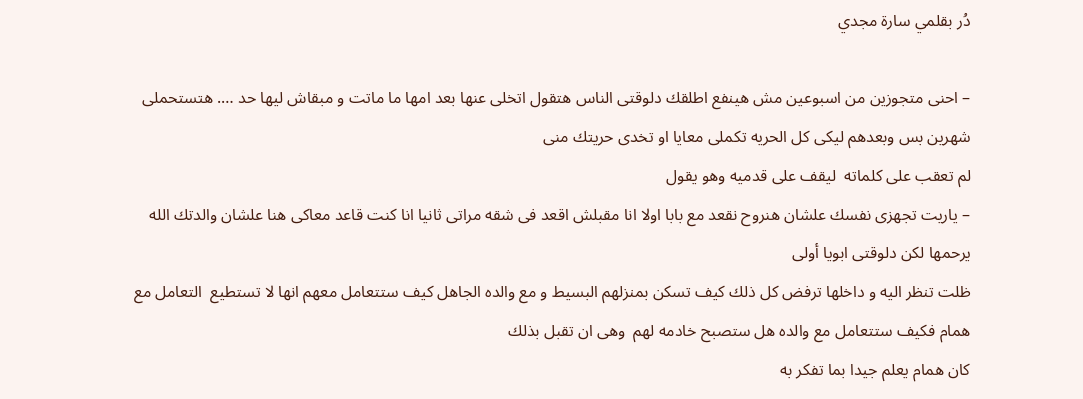دُر بقلمي سارة مجدي

– احنى متجوزين من اسبوعين مش هينفع اطلقك دلوقتى الناس هتقول اتخلى عنها بعد امها ما ماتت و مبقاش ليها حد …. هتستحملى شهرين بس وبعدهم ليكى كل الحريه تكملى معايا او تخدى حريتك منى
لم تعقب على كلماته  ليقف على قدميه وهو يقول
– ياريت تجهزى نفسك علشان هنروح نقعد مع بابا اولا انا مقبلش اقعد فى شقه مراتى ثانيا انا كنت قاعد معاكى هنا علشان والدتك الله يرحمها لكن دلوقتى ابويا أولى
ظلت تنظر اليه و داخلها ترفض كل ذلك كيف تسكن بمنزلهم البسيط و مع والده الجاهل كيف ستتعامل معهم انها لا تستطيع  التعامل مع همام فكيف ستتعامل مع والده هل ستصبح خادمه لهم  وهى ان تقبل بذلك
كان همام يعلم جيدا بما تفكر به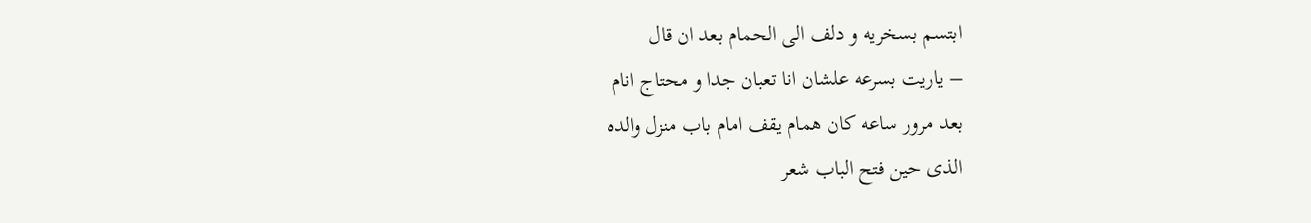ابتسم بسخريه و دلف الى الحمام بعد ان قال
– ياريت بسرعه علشان انا تعبان جدا و محتاج انام
بعد مرور ساعه كان همام يقف امام باب منزل والده
الذى حين فتح الباب شعر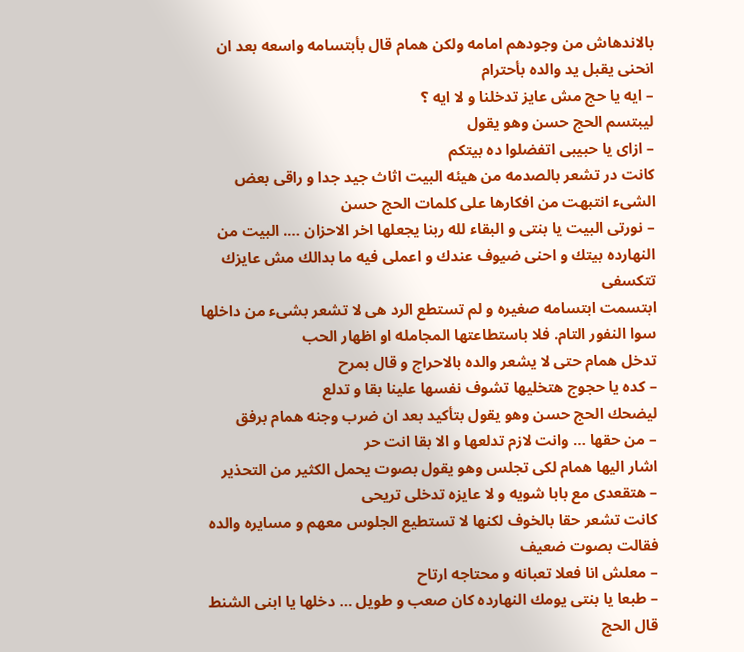بالاندهاش من وجودهم امامه ولكن همام قال بأبتسامه واسعه بعد ان انحنى يقبل يد والده بأحترام
– ايه يا حج مش عايز تدخلنا و لا ايه ؟
ليبتسم الحج حسن وهو يقول
– ازاى يا حبيبى اتفضلوا ده بيتكم
كانت در تشعر بالصدمه من هيئه البيت اثاث جيد جدا و راقى بعض الشىء انتبهت من افكارها على كلمات الحج حسن
– نورتى البيت يا بنتى و البقاء لله ربنا يجعلها اخر الاحزان …. البيت من النهارده بيتك و احنى ضيوف عندك و اعملى فيه ما بدالك مش عايزك تتكسفى
ابتسمت ابتسامه صغيره و لم تستطع الرد هى لا تشعر بشىء من داخلها سوا النفور التام. فلا باستطاعتها المجامله او اظهار الحب
تدخل همام حتى لا يشعر والده بالاحراج و قال بمرح
– كده يا حجوج هتخليها تشوف نفسها علينا بقا و تدلع
ليضحك الحج حسن وهو يقول بتأكيد بعد ان ضرب وجنه همام برفق
– من حقها … وانت لازم تدلعها و الا بقا انت حر
اشار اليها همام لكى تجلس وهو يقول بصوت يحمل الكثير من التحذير
– هتقعدى مع بابا شويه و لا عايزه تدخلى تريحى
كانت تشعر حقا بالخوف لكنها لا تستطيع الجلوس معهم و مسايره والده فقالت بصوت ضعيف
– معلش انا فعلا تعبانه و محتاجه ارتاح
– طبعا يا بنتى يومك النهارده كان صعب و طويل … دخلها يا ابنى الشنط
قال الحج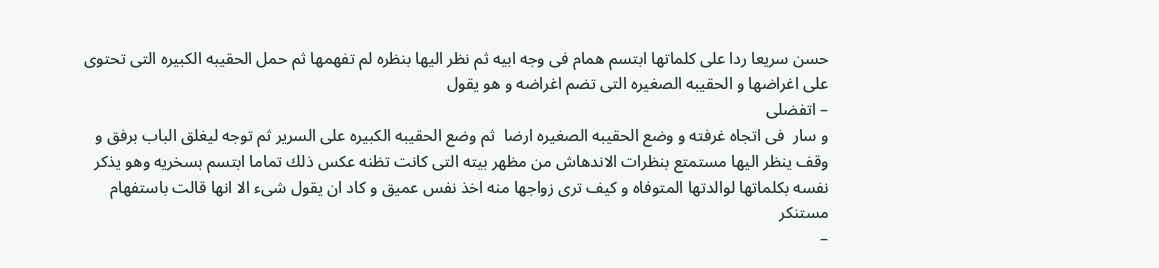حسن سريعا ردا على كلماتها ابتسم همام فى وجه ابيه ثم نظر اليها بنظره لم تفهمها ثم حمل الحقيبه الكبيره التى تحتوى على اغراضها و الحقيبه الصغيره التى تضم اغراضه و هو يقول
– اتفضلى
و سار  فى اتجاه غرفته و وضع الحقيبه الصغيره ارضا  ثم وضع الحقيبه الكبيره على السرير ثم توجه ليغلق الباب برفق و وقف ينظر اليها مستمتع بنظرات الاندهاش من مظهر بيته التى كانت تظنه عكس ذلك تماما ابتسم بسخريه وهو يذكر نفسه بكلماتها لوالدتها المتوفاه و كيف ترى زواجها منه اخذ نفس عميق و كاد ان يقول شىء الا انها قالت باستفهام مستنكر
–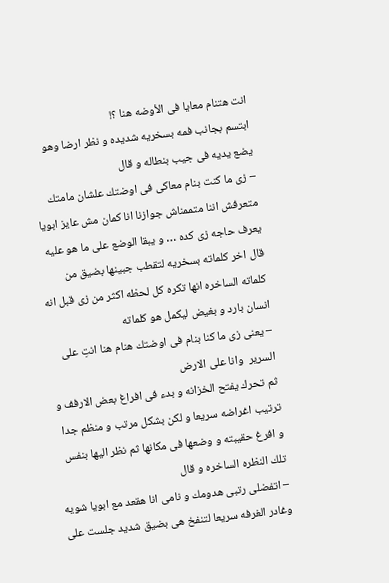انت هتنام معايا فى الأوضه هنا ؟!
ابتسم بجانب فمه بسخريه شديده و نظر ارضا وهو يضع يديه فى جيب بنطاله و قال
– زى ما كنت بنام معاكى فى اوضتك علشان مامتك متعرفش اننا متممناش جوازنا انا كمان مش عايز ابويا يعرف حاجه زى كده … و يبقا الوضع على ما هو عليه
قال اخر كلماته بسخريه لتقطب جبينها بضيق من كلماته الساخره انها تكره كل لحظه اكثر من زى قبل انه انسان بارد و بغيض ليكمل هو كلماته
– يعنى زى ما كنا بنام فى اوضتك هنام هنا انتِ على السرير  وانا على الارض
ثم تحرك يفتح الخزانه و بدء فى افراغ بعض الارفف و ترتيب اغراضه سريعا و لكن بشكل مرتب و منظم جدا و افرغ حقيبته و وضعها فى مكانها ثم نظر اليها بنفس تلك النظره الساخره و قال
– اتفضلى رتبى هدومك و نامى انا هقعد مع ابويا شويه
وغادر الغرفه سريعا لتنفخ هى بضيق شديد جلست على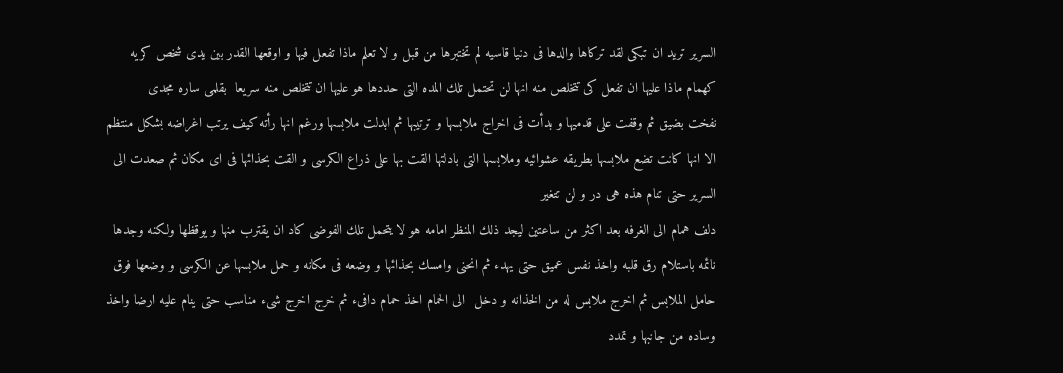السرير تريد ان تبكى لقد تركاها والدها فى دنيا قاسيه لم تختبرها من قبل و لا تعلم ماذا تفعل فيها و اوقعها القدر بين يدى شخص كريه كهمام ماذا عليها ان تفعل كى تتخلص منه انها لن تحتمل تلك المده التى حددها هو عليها ان تتخلص منه سريعا  بقلمى ساره مجدى
نفخت بضيق ثم وقفت على قدميها و بدأت فى اخراج ملابسها و ترتيبها ثم ابدلت ملابسها ورغم انها رأته كيف يرتب اغراضه بشكل منتظم الا انها كانت تضع ملابسها بطريقه عشوائيه وملابسها التى بادلتها القت بها على ذراع الكرسى و القت بحذائها فى اى مكان ثم صعدت الى السرير حتى تنام هذه هى در و لن تتغير
دلف همام الى الغرفه بعد اكثر من ساعتين ليجد ذلك المنظر امامه هو لا يتحمل تلك الفوضى كاد ان يقترب منها و يوقظها ولكنه وجدها نائمه باستلام رق قلبه واخذ نفس عميق حتى يهدء ثم انحنى وامسك بحذائها و وضعه فى مكانه و حمل ملابسها عن الكرسى و وضعها فوق حامل الملابس ثم اخرج ملابس له من الخذانه و دخل  الى الحمام اخذ حمام دافىء ثم خرج اخرج شىء مناسب حتى ينام عليه ارضا واخذ وساده من جانبها و تمدد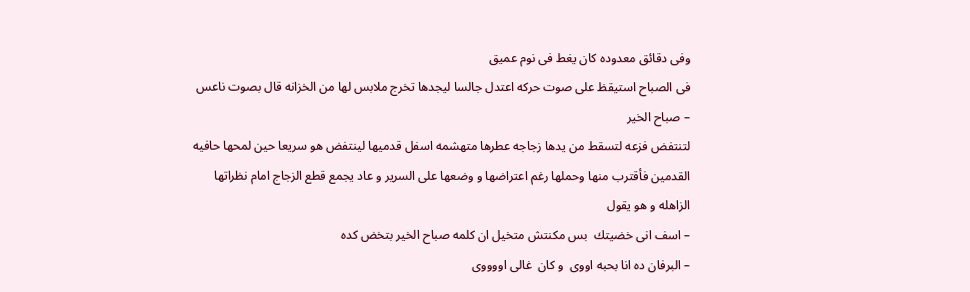وفى دقائق معدوده كان يغط فى نوم عميق
فى الصباح استيقظ على صوت حركه اعتدل جالسا ليجدها تخرج ملابس لها من الخزانه قال بصوت ناعس
– صباح الخير
لتنتفض فزعه لتسقط من يدها زجاجه عطرها متهشمه اسفل قدميها لينتفض هو سريعا حين لمحها حافيه القدمين فأقترب منها وحملها رغم اعتراضها و وضعها على السرير و عاد يجمع قطع الزجاج امام نظراتها الزاهله و هو يقول
– اسف انى خضيتك  بس مكنتش متخيل ان كلمه صباح الخير بتخض كده
– البرفان ده انا بحبه اووى  و كان  غالى اووووى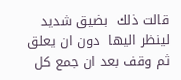قالت ذلك  بضيق شديد لينظر اليها  دون ان يعلق ثم وقف بعد ان جمع كل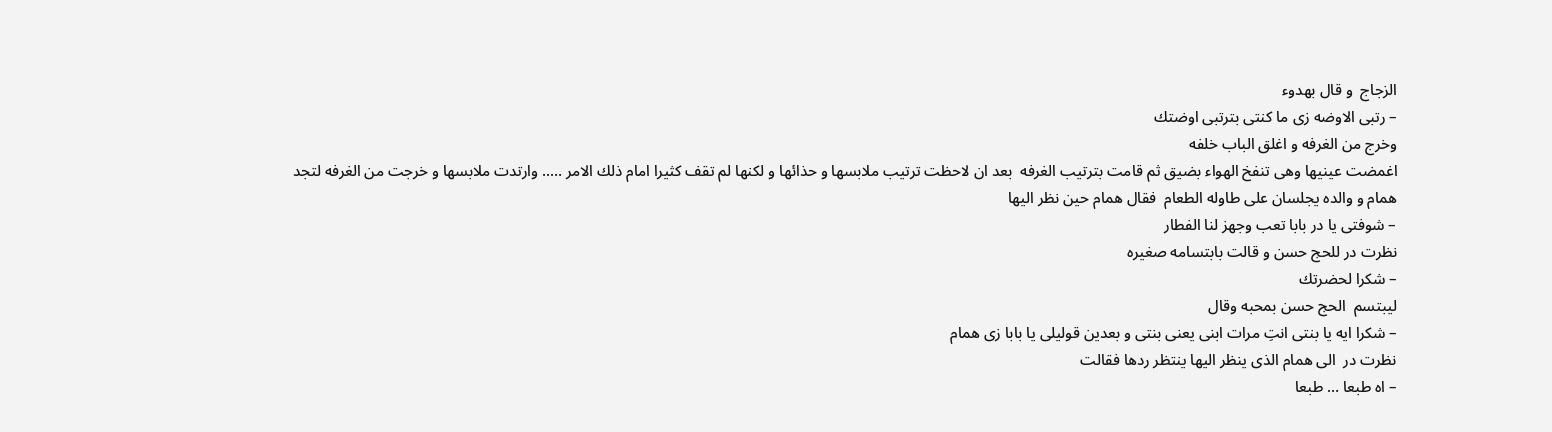الزجاج  و قال بهدوء
– رتبى الاوضه زى ما كنتى بترتبى اوضتك
وخرج من الغرفه و اغلق الباب خلفه
اغمضت عينيها وهى تنفخ الهواء بضيق ثم قامت بترتيب الغرفه  بعد ان لاحظت ترتيب ملابسها و حذائها و لكنها لم تقف كثيرا امام ذلك الامر ….. وارتدت ملابسها و خرجت من الغرفه لتجد همام و والده يجلسان على طاوله الطعام  فقال همام حين نظر اليها
– شوفتى يا در بابا تعب وجهز لنا الفطار
نظرت در للحج حسن و قالت بابتسامه صغيره
– شكرا لحضرتك
ليبتسم  الحج حسن بمحبه وقال
– شكرا ايه يا بنتى انتِ مرات ابنى يعنى بنتى و بعدين قوليلى يا بابا زى همام
نظرت در  الى همام الذى ينظر اليها ينتظر ردها فقالت
– اه طبعا … طبعا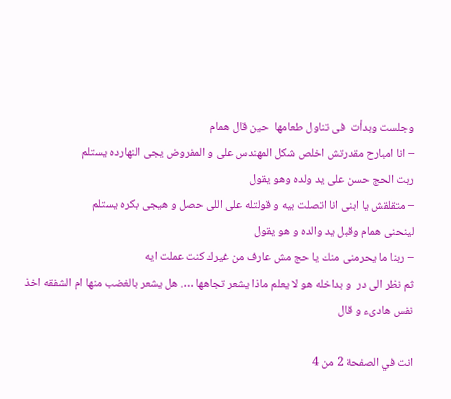وجلست وبدأت  فى تناول طعامها  حين قال همام
– انا امبارح مقدرتش اخلص شكل المهندس على و المفروض يجى النهارده يستلم
ربت الحج حسن على يد ولده وهو يقول
– متقلقش يا ابنى انا اتصلت بيه و قولتله على اللى حصل و هيجى بكره يستلم
لينحنى همام وقبل يد والده و هو يقول
– ربنا ما يحرمنى منك يا حج مش عارف من غيرك كنت عملت ايه
ثم نظر الى در  و بداخله هو لا يعلم ماذا يشعر تجاهها …. هل يشعر بالغضب منها ام الشفقه اخذ نفس هادىء و قال

انت في الصفحة 2 من 4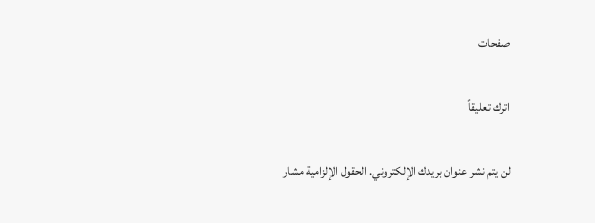صفحات

اترك تعليقاً

لن يتم نشر عنوان بريدك الإلكتروني. الحقول الإلزامية مشار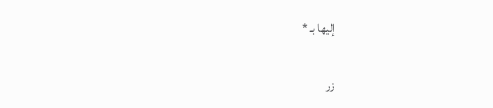إليها بـ *

زر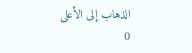الذهاب إلى الأعلى
0